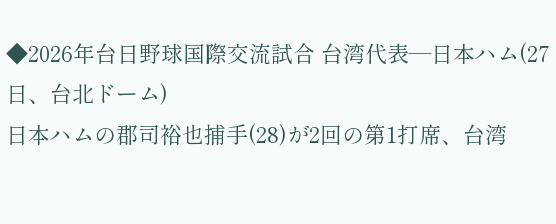◆2026年台日野球国際交流試合 台湾代表―日本ハム(27日、台北ドーム)
日本ハムの郡司裕也捕手(28)が2回の第1打席、台湾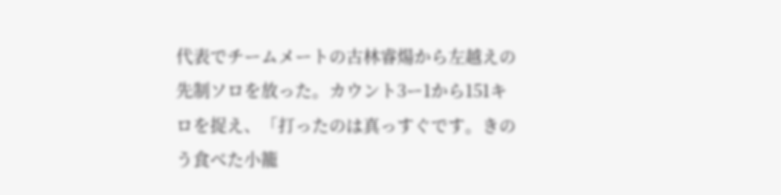代表でチームメートの古林睿煬から左越えの先制ソロを放った。カウント3ー1から151キロを捉え、「打ったのは真っすぐです。きのう食べた小籠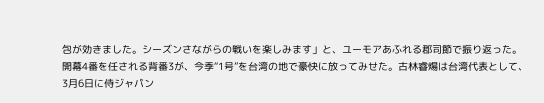包が効きました。シーズンさながらの戦いを楽しみます」と、ユーモアあふれる郡司節で振り返った。
開幕4番を任される背番3が、今季“1号”を台湾の地で豪快に放ってみせた。古林睿煬は台湾代表として、3月6日に侍ジャパン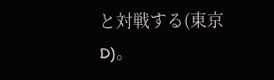と対戦する(東京D)。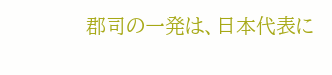郡司の一発は、日本代表に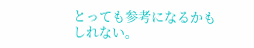とっても参考になるかもしれない。